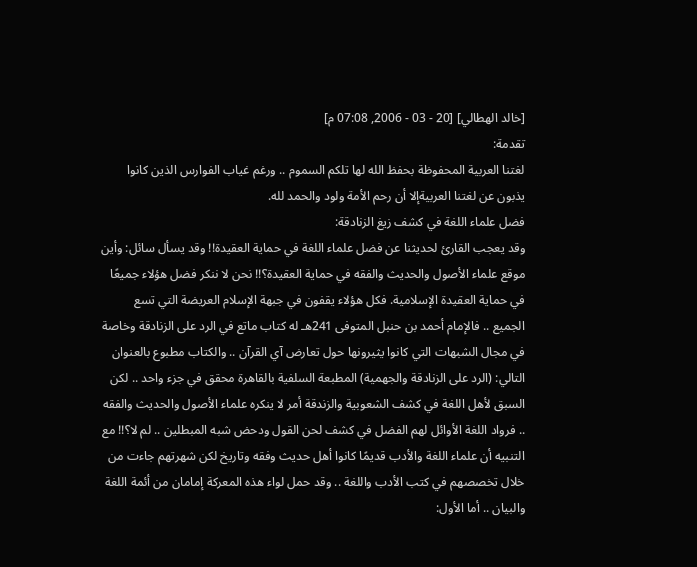[خالد الهطالي] [20 - 03 - 2006, 07:08 م]
تقدمة:
لغتنا العربية المحفوظة بحفظ الله لها تلكم السموم .. ورغم غياب الفوارس الذين كانوا يذبون عن لغتنا العربيةإلا أن رحم الأمة ولود والحمد لله.
فضل علماء اللغة في كشف زيغ الزنادقة:
وقد يعجب القارئ لحديثنا عن فضل علماء اللغة في حماية العقيدة!! وقد يسأل سائل: وأين موقع علماء الأصول والحديث والفقه في حماية العقيدة؟!! نحن لا ننكر فضل هؤلاء جميعًا في حماية العقيدة الإسلامية. فكل هؤلاء يقفون في جبهة الإسلام العريضة التي تسع الجميع .. فالإمام أحمد بن حنبل المتوفى 241هـ له كتاب ماتع في الرد على الزنادقة وخاصة في مجال الشبهات التي كانوا يثيرونها حول تعارض آي القرآن .. والكتاب مطبوع بالعنوان التالي: (الرد على الزنادقة والجهمية) المطبعة السلفية بالقاهرة محقق في جزء واحد .. لكن السبق لأهل اللغة في كشف الشعوبية والزندقة أمر لا ينكره علماء الأصول والحديث والفقه .. فرواد اللغة الأوائل لهم الفضل في كشف لحن القول ودحض شبه المبطلين .. لم لا؟!! مع التنبيه أن علماء اللغة والأدب قديمًا كانوا أهل حديث وفقه وتاريخ لكن شهرتهم جاءت من خلال تخصصهم في كتب الأدب واللغة .. وقد حمل لواء هذه المعركة إمامان من أئمة اللغة والبيان .. أما الأول: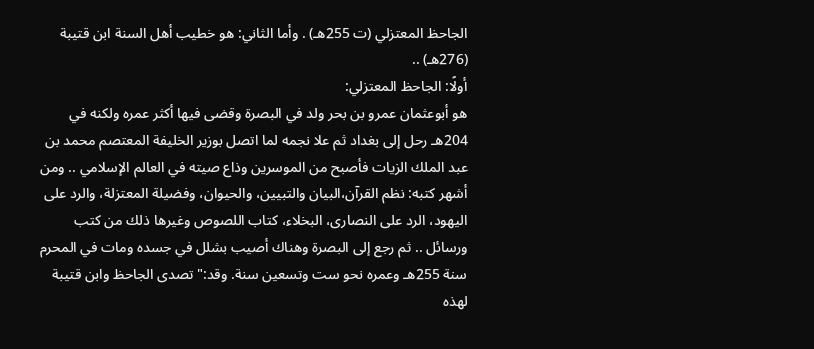الجاحظ المعتزلي (ت 255هـ) . وأما الثاني: هو خطيب أهل السنة ابن قتيبة (276هـ) ..
أولًا: الجاحظ المعتزلي:
هو أبوعثمان عمرو بن بحر ولد في البصرة وقضى فيها أكثر عمره ولكنه في 204هـ رحل إلى بغداد ثم علا نجمه لما اتصل بوزير الخليفة المعتصم محمد بن عبد الملك الزيات فأصبح من الموسرين وذاع صيته في العالم الإسلامي .. ومن أشهر كتبه: نظم القرآن،البيان والتبيين، والحيوان، وفضيلة المعتزلة، والرد على اليهود، الرد على النصارى، البخلاء، كتاب اللصوص وغيرها ذلك من كتب ورسائل .. ثم رجع إلى البصرة وهناك أصيب بشلل في جسده ومات في المحرم سنة 255هـ وعمره نحو ست وتسعين سنة. وقد:"تصدى الجاحظ وابن قتيبة لهذه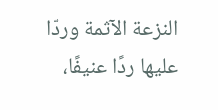النزعة الآثمة وردّا عليها ردًا عنيفًا،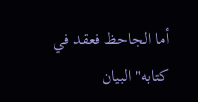أما الجاحظ فعقد في كتابه"البيان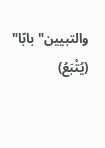والتبيين"بابًا"
(يُتْبَعُ)